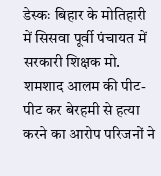डेस्कः बिहार के मोतिहारी में सिसवा पूर्वी पंचायत में सरकारी शिक्षक मो. शमशाद आलम की पीट-पीट कर बेरहमी से हत्या करने का आरोप परिजनों ने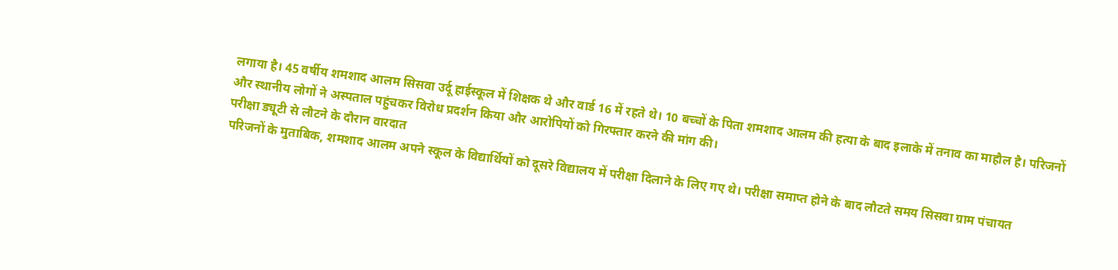लगाया है। 45 वर्षीय शमशाद आलम सिसवा उर्दू हाईस्कूल में शिक्षक थे और वार्ड 16 में रहते थे। 10 बच्चों के पिता शमशाद आलम की हत्या के बाद इलाके में तनाव का माहौल है। परिजनों और स्थानीय लोगों ने अस्पताल पहुंचकर विरोध प्रदर्शन किया और आरोपियों को गिरफ्तार करने की मांग की।
परीक्षा ड्यूटी से लौटने के दौरान वारदात
परिजनों के मुताबिक, शमशाद आलम अपने स्कूल के विद्यार्थियों को दूसरे विद्यालय में परीक्षा दिलाने के लिए गए थे। परीक्षा समाप्त होने के बाद लौटते समय सिसवा ग्राम पंचायत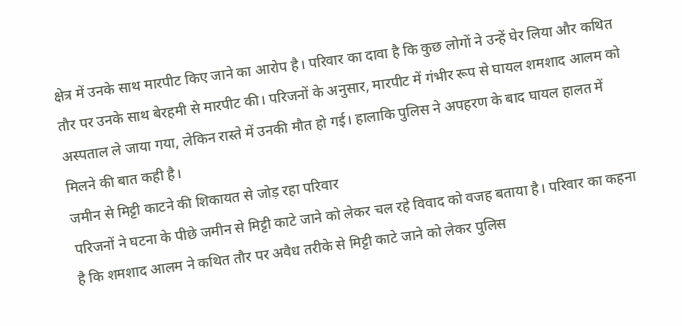क्षेत्र में उनके साथ मारपीट किए जाने का आरोप है। परिवार का दावा है कि कुछ लोगों ने उन्हें घेर लिया और कथित तौर पर उनके साथ बेरहमी से मारपीट की। परिजनों के अनुसार, मारपीट में गंभीर रूप से घायल शमशाद आलम को अस्पताल ले जाया गया, लेकिन रास्ते में उनकी मौत हो गई। हालाकि पुलिस ने अपहरण के बाद घायल हालत में मिलने की बात कही है।
जमीन से मिट्टी काटने की शिकायत से जोड़ रहा परिवार
परिजनों ने घटना के पीछे जमीन से मिट्टी काटे जाने को लेकर चल रहे विवाद को वजह बताया है। परिवार का कहना है कि शमशाद आलम ने कथित तौर पर अवैध तरीके से मिट्टी काटे जाने को लेकर पुलिस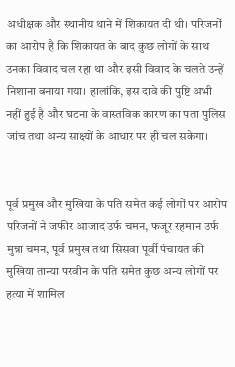अधीक्षक और स्थानीय थाने में शिकायत दी थी। परिजनों का आरोप है कि शिकायत के बाद कुछ लोगों के साथ उनका विवाद चल रहा था और इसी विवाद के चलते उन्हें निशाना बनाया गया। हालांकि, इस दावे की पुष्टि अभी नहीं हुई है और घटना के वास्तविक कारण का पता पुलिस जांच तथा अन्य साक्ष्यों के आधार पर ही चल सकेगा।


पूर्व प्रमुख और मुखिया के पति समेत कई लोगों पर आरोप
परिजनों ने जफीर आजाद उर्फ चमन, फजूर रहमान उर्फ मुन्ना चमन, पूर्व प्रमुख तथा सिसवा पूर्वी पंचायत की मुखिया तान्या परवीन के पति समेत कुछ अन्य लोगों पर हत्या में शामिल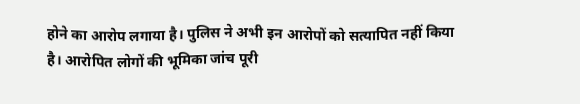होने का आरोप लगाया है। पुलिस ने अभी इन आरोपों को सत्यापित नहीं किया है। आरोपित लोगों की भूमिका जांच पूरी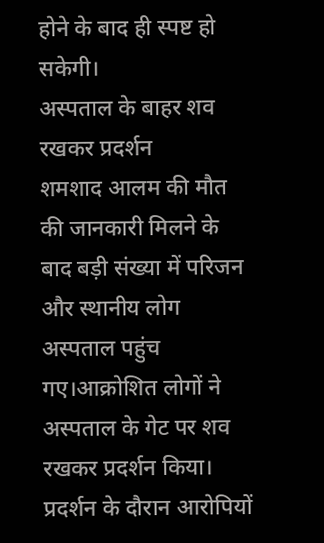होने के बाद ही स्पष्ट हो सकेगी।
अस्पताल के बाहर शव रखकर प्रदर्शन
शमशाद आलम की मौत की जानकारी मिलने के बाद बड़ी संख्या में परिजन और स्थानीय लोग अस्पताल पहुंच गए।आक्रोशित लोगों ने अस्पताल के गेट पर शव रखकर प्रदर्शन किया। प्रदर्शन के दौरान आरोपियों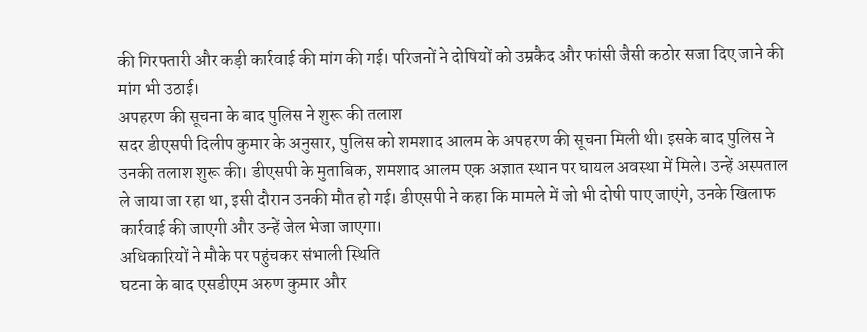की गिरफ्तारी और कड़ी कार्रवाई की मांग की गई। परिजनों ने दोषियों को उम्रकैद और फांसी जैसी कठोर सजा दिए जाने की मांग भी उठाई।
अपहरण की सूचना के बाद पुलिस ने शुरू की तलाश
सदर डीएसपी दिलीप कुमार के अनुसार, पुलिस को शमशाद आलम के अपहरण की सूचना मिली थी। इसके बाद पुलिस ने उनकी तलाश शुरू की। डीएसपी के मुताबिक, शमशाद आलम एक अज्ञात स्थान पर घायल अवस्था में मिले। उन्हें अस्पताल ले जाया जा रहा था, इसी दौरान उनकी मौत हो गई। डीएसपी ने कहा कि मामले में जो भी दोषी पाए जाएंगे, उनके खिलाफ कार्रवाई की जाएगी और उन्हें जेल भेजा जाएगा।
अधिकारियों ने मौके पर पहुंचकर संभाली स्थिति
घटना के बाद एसडीएम अरुण कुमार और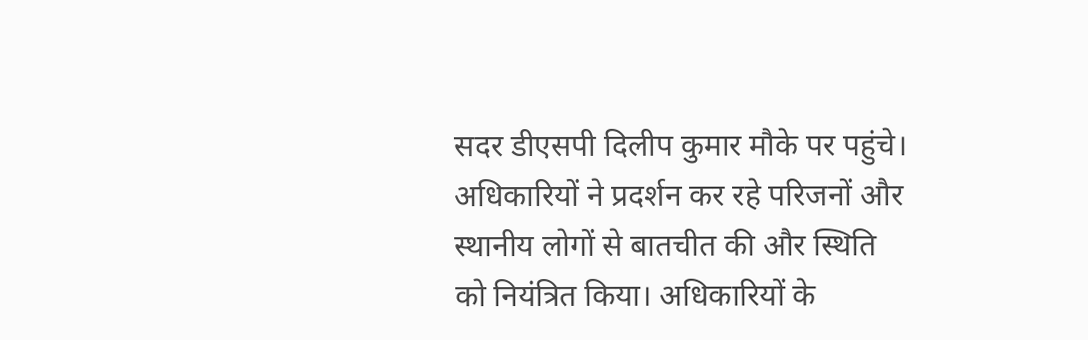सदर डीएसपी दिलीप कुमार मौके पर पहुंचे। अधिकारियों ने प्रदर्शन कर रहे परिजनों और स्थानीय लोगों से बातचीत की और स्थिति को नियंत्रित किया। अधिकारियों के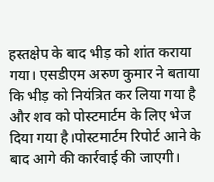हस्तक्षेप के बाद भीड़ को शांत कराया गया। एसडीएम अरुण कुमार ने बताया कि भीड़ को नियंत्रित कर लिया गया है और शव को पोस्टमार्टम के लिए भेज दिया गया है।पोस्टमार्टम रिपोर्ट आने के बाद आगे की कार्रवाई की जाएगी।